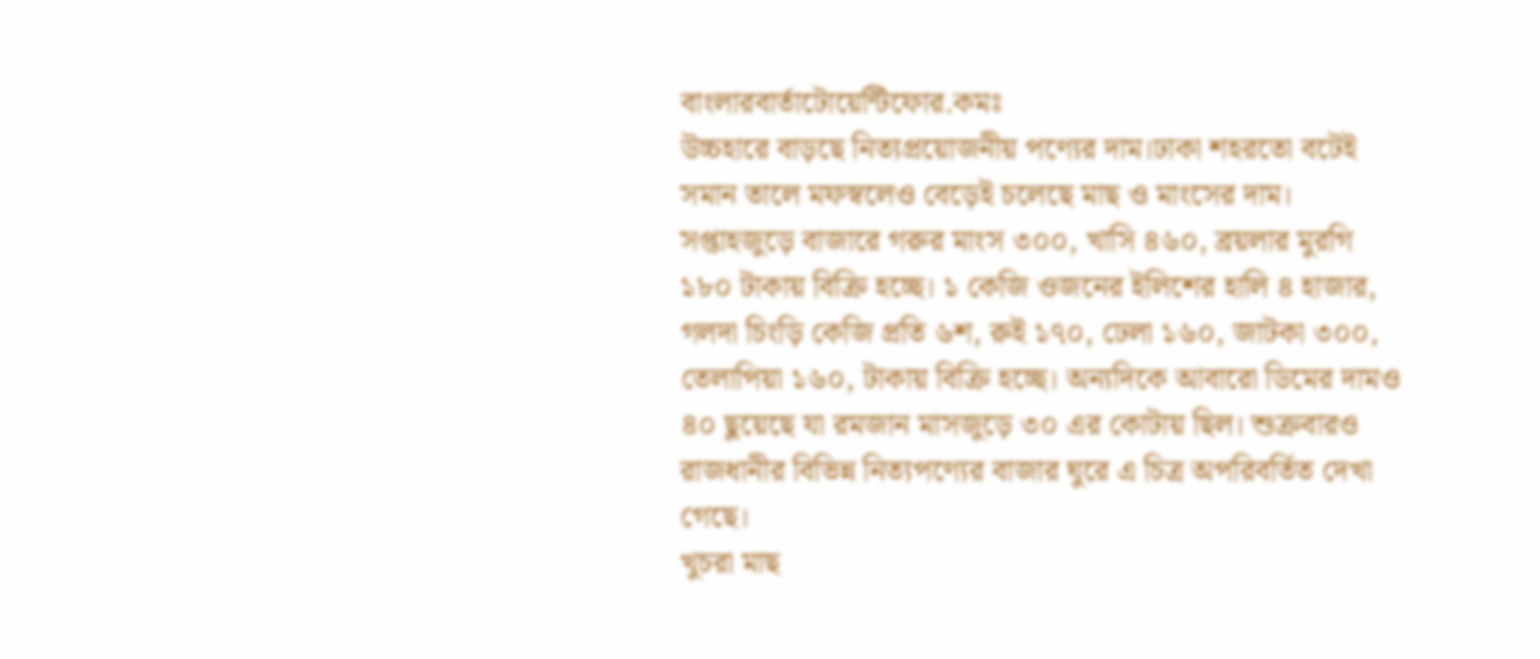বাংলারবার্তাটোয়েন্টিফোর.কমঃ
উচ্চহারে বাড়ছে নিত্যপ্রয়োজনীয় পণ্যের দাম।ঢাকা শহরতো বটেই সমান তালে মফস্বলেও বেড়েই চলেছে মাছ ও মাংসের দাম। সপ্তাহজুড়ে বাজারে গরুর মাংস ৩০০, খাসি ৪৬০, ব্রয়লার মুরগি ১৮০ টাকায় বিক্রি হচ্ছে। ১ কেজি ওজনের ইলিশের হালি ৪ হাজার, গলদা চিংড়ি কেজি প্রতি ৬শ, রুই ১৭০, ঢেলা ১৬০, জাটকা ৩০০, তেলাপিয়া ১৬০, টাকায় বিক্রি হচ্ছে। অন্যদিকে আবারো ডিমের দামও ৪০ ছুয়েছে যা রমজান মাসজুড়ে ৩০ এর কোটায় ছিল। শুক্রবারও রাজধানীর বিভিন্ন নিত্যপণ্যের বাজার ঘুরে এ চিত্র অপরিবর্তিত দেখা গেছে।
খুচরা মাছ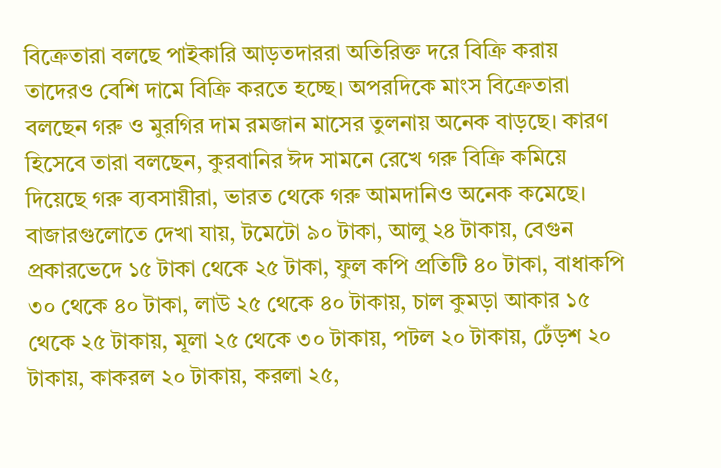বিক্রেতারা বলছে পাইকারি আড়তদাররা অতিরিক্ত দরে বিক্রি করায় তাদেরও বেশি দামে বিক্রি করতে হচ্ছে। অপরদিকে মাংস বিক্রেতারা বলছেন গরু ও মুরগির দাম রমজান মাসের তুলনায় অনেক বাড়ছে। কারণ হিসেবে তারা বলছেন, কুরবানির ঈদ সামনে রেখে গরু বিক্রি কমিয়ে দিয়েছে গরু ব্যবসায়ীরা, ভারত থেকে গরু আমদানিও অনেক কমেছে।
বাজারগুলোতে দেখা যায়, টমেটো ৯০ টাকা, আলু ২৪ টাকায়, বেগুন প্রকারভেদে ১৫ টাকা থেকে ২৫ টাকা, ফুল কপি প্রতিটি ৪০ টাকা, বাধাকপি ৩০ থেকে ৪০ টাকা, লাউ ২৫ থেকে ৪০ টাকায়, চাল কুমড়া আকার ১৫ থেকে ২৫ টাকায়, মূলা ২৫ থেকে ৩০ টাকায়, পটল ২০ টাকায়, ঢেঁড়শ ২০ টাকায়, কাকরল ২০ টাকায়, করলা ২৫,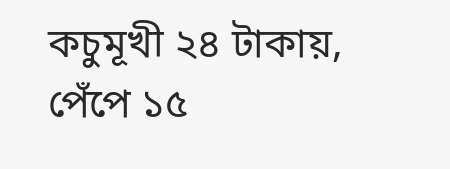কচুমূখী ২৪ টাকায়, পেঁপে ১৫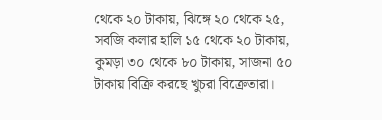থেকে ২০ টাকায়, ঝিঙ্গে ২০ থেকে ২৫, সবজি কলার হালি ১৫ থেকে ২০ টাকায়, কুমড়া ৩০ থেকে ৮০ টাকায়, সাজনা ৫০ টাকায় বিক্রি করছে খুচরা বিক্রেতারা।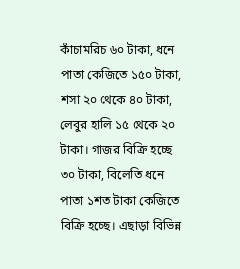কাঁচামরিচ ৬০ টাকা, ধনে পাতা কেজিতে ১৫০ টাকা, শসা ২০ থেকে ৪০ টাকা, লেবুর হালি ১৫ থেকে ২০ টাকা। গাজর বিক্রি হচ্ছে ৩০ টাকা, বিলেতি ধনে পাতা ১শত টাকা কেজিতে বিক্রি হচ্ছে। এছাড়া বিভিন্ন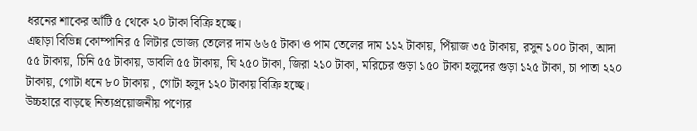ধরনের শাকের আঁটি ৫ থেকে ২০ টাকা বিক্রি হচ্ছে।
এছাড়া বিভিন্ন কোম্পানির ৫ লিটার ভোজ্য তেলের দাম ৬৬৫ টাকা ও পাম তেলের দাম ১১২ টাকায়, পিঁয়াজ ৩৫ টাকায়, রসুন ১০০ টাকা, আদা ৫৫ টাকায়, চিনি ৫৫ টাকায়, ডাবলি ৫৫ টাকায়, ঘি ২৫০ টাকা, জিরা ২১০ টাকা, মরিচের গুড়া ১৫০ টাকা হলুদের গুড়া ১২৫ টাকা, চা পাতা ২২০ টাকায়, গোটা ধনে ৮০ টাকায় , গোটা হলুদ ১২০ টাকায় বিক্রি হচ্ছে।
উচ্চহারে বাড়ছে নিত্যপ্রয়োজনীয় পণ্যের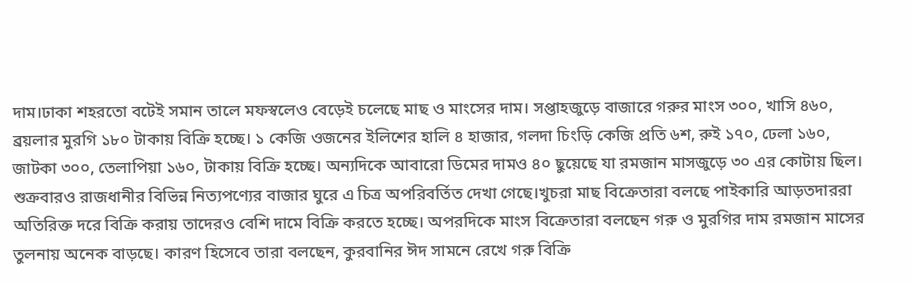দাম।ঢাকা শহরতো বটেই সমান তালে মফস্বলেও বেড়েই চলেছে মাছ ও মাংসের দাম। সপ্তাহজুড়ে বাজারে গরুর মাংস ৩০০, খাসি ৪৬০, ব্রয়লার মুরগি ১৮০ টাকায় বিক্রি হচ্ছে। ১ কেজি ওজনের ইলিশের হালি ৪ হাজার, গলদা চিংড়ি কেজি প্রতি ৬শ, রুই ১৭০, ঢেলা ১৬০, জাটকা ৩০০, তেলাপিয়া ১৬০, টাকায় বিক্রি হচ্ছে। অন্যদিকে আবারো ডিমের দামও ৪০ ছুয়েছে যা রমজান মাসজুড়ে ৩০ এর কোটায় ছিল। শুক্রবারও রাজধানীর বিভিন্ন নিত্যপণ্যের বাজার ঘুরে এ চিত্র অপরিবর্তিত দেখা গেছে।খুচরা মাছ বিক্রেতারা বলছে পাইকারি আড়তদাররা অতিরিক্ত দরে বিক্রি করায় তাদেরও বেশি দামে বিক্রি করতে হচ্ছে। অপরদিকে মাংস বিক্রেতারা বলছেন গরু ও মুরগির দাম রমজান মাসের তুলনায় অনেক বাড়ছে। কারণ হিসেবে তারা বলছেন, কুরবানির ঈদ সামনে রেখে গরু বিক্রি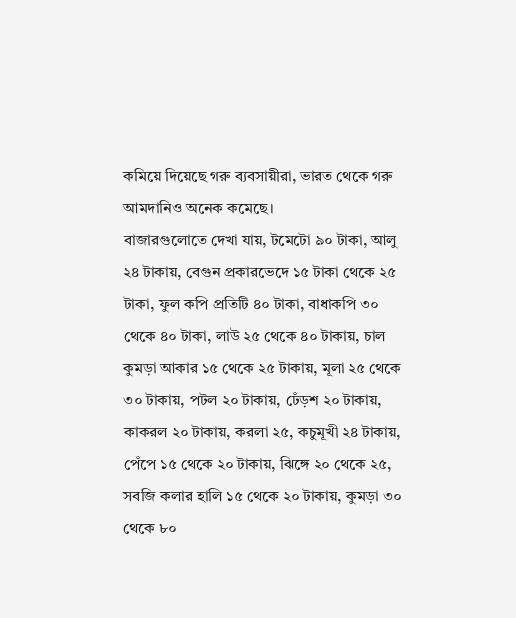কমিয়ে দিয়েছে গরু ব্যবসায়ীরা, ভারত থেকে গরু আমদানিও অনেক কমেছে।
বাজারগুলোতে দেখা যায়, টমেটো ৯০ টাকা, আলু ২৪ টাকায়, বেগুন প্রকারভেদে ১৫ টাকা থেকে ২৫ টাকা, ফুল কপি প্রতিটি ৪০ টাকা, বাধাকপি ৩০ থেকে ৪০ টাকা, লাউ ২৫ থেকে ৪০ টাকায়, চাল কুমড়া আকার ১৫ থেকে ২৫ টাকায়, মূলা ২৫ থেকে ৩০ টাকায়, পটল ২০ টাকায়, ঢেঁড়শ ২০ টাকায়, কাকরল ২০ টাকায়, করলা ২৫, কচুমূখী ২৪ টাকায়, পেঁপে ১৫ থেকে ২০ টাকায়, ঝিঙ্গে ২০ থেকে ২৫, সবজি কলার হালি ১৫ থেকে ২০ টাকায়, কুমড়া ৩০ থেকে ৮০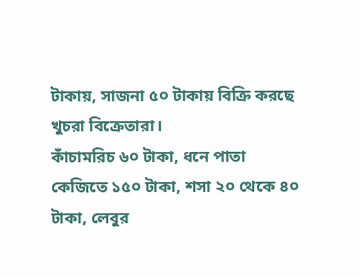টাকায়, সাজনা ৫০ টাকায় বিক্রি করছে খুচরা বিক্রেতারা।
কাঁচামরিচ ৬০ টাকা, ধনে পাতা কেজিতে ১৫০ টাকা, শসা ২০ থেকে ৪০ টাকা, লেবুর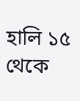হালি ১৫ থেকে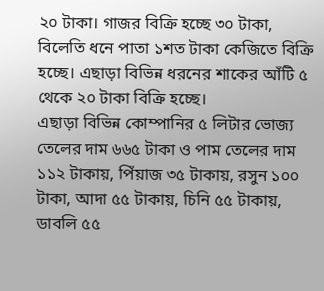২০ টাকা। গাজর বিক্রি হচ্ছে ৩০ টাকা, বিলেতি ধনে পাতা ১শত টাকা কেজিতে বিক্রি হচ্ছে। এছাড়া বিভিন্ন ধরনের শাকের আঁটি ৫ থেকে ২০ টাকা বিক্রি হচ্ছে।
এছাড়া বিভিন্ন কোম্পানির ৫ লিটার ভোজ্য তেলের দাম ৬৬৫ টাকা ও পাম তেলের দাম ১১২ টাকায়, পিঁয়াজ ৩৫ টাকায়, রসুন ১০০ টাকা, আদা ৫৫ টাকায়, চিনি ৫৫ টাকায়, ডাবলি ৫৫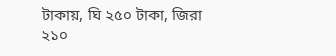টাকায়, ঘি ২৫০ টাকা, জিরা ২১০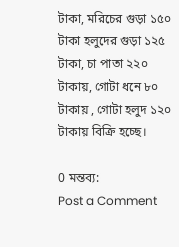টাকা, মরিচের গুড়া ১৫০ টাকা হলুদের গুড়া ১২৫ টাকা, চা পাতা ২২০ টাকায়, গোটা ধনে ৮০ টাকায় , গোটা হলুদ ১২০ টাকায় বিক্রি হচ্ছে।

0 মন্তব্য:
Post a Comment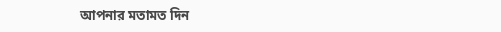আপনার মতামত দিন